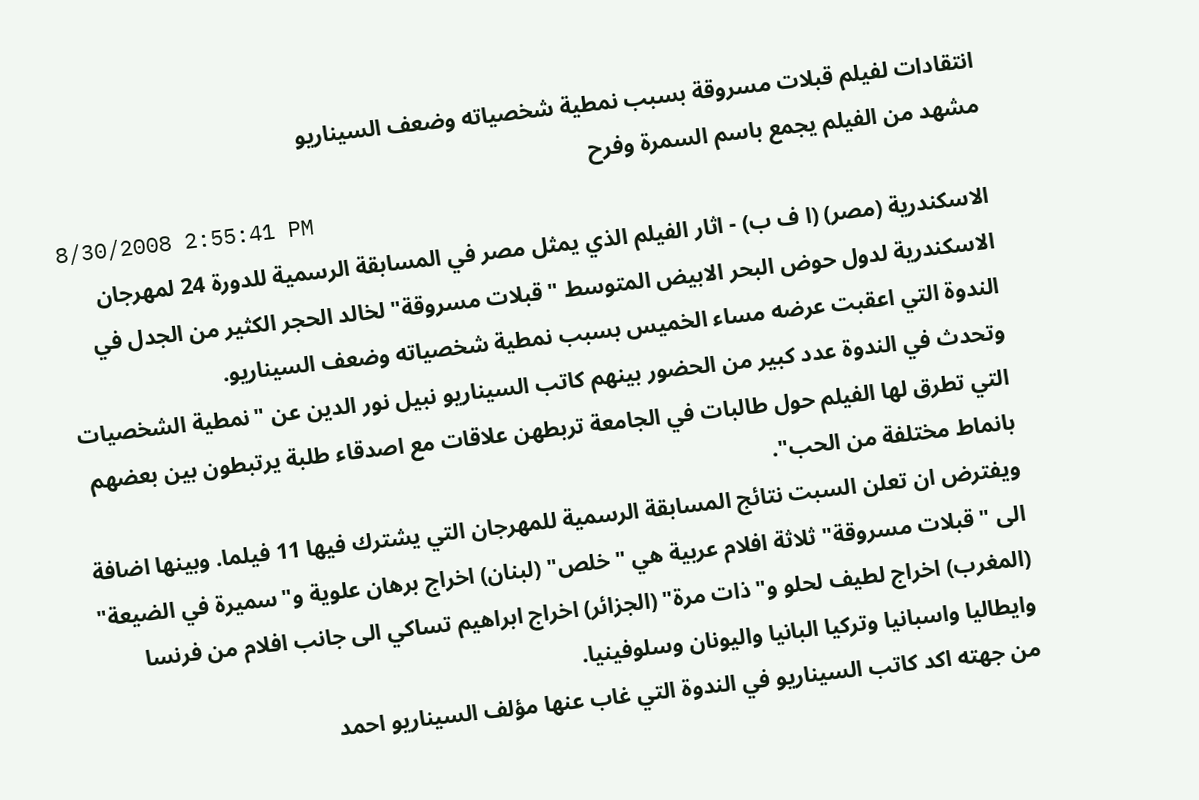انتقادات لفيلم قبلات مسروقة بسبب نمطية شخصياته وضعف السيناريو
مشهد من الفيلم يجمع باسم السمرة وفرح
8/30/2008 2:55:41 PM
الاسكندرية (مصر) (ا ف ب) - اثار الفيلم الذي يمثل مصر في المسابقة الرسمية للدورة 24 لمهرجان الاسكندرية لدول حوض البحر الابيض المتوسط "قبلات مسروقة" لخالد الحجر الكثير من الجدل في الندوة التي اعقبت عرضه مساء الخميس بسبب نمطية شخصياته وضعف السيناريو.
وتحدث في الندوة عدد كبير من الحضور بينهم كاتب السيناريو نبيل نور الدين عن "نمطية الشخصيات التي تطرق لها الفيلم حول طالبات في الجامعة تربطهن علاقات مع اصدقاء طلبة يرتبطون بين بعضهم بانماط مختلفة من الحب".
ويفترض ان تعلن السبت نتائج المسابقة الرسمية للمهرجان التي يشترك فيها 11 فيلما. وبينها اضافة الى "قبلات مسروقة" ثلاثة افلام عربية هي "خلص" (لبنان) اخراج برهان علوية و"سميرة في الضيعة" (المغرب) اخراج لطيف لحلو و"ذات مرة" (الجزائر) اخراج ابراهيم تساكي الى جانب افلام من فرنسا وايطاليا واسبانيا وتركيا البانيا واليونان وسلوفينيا.
من جهته اكد كاتب السيناريو في الندوة التي غاب عنها مؤلف السيناريو احمد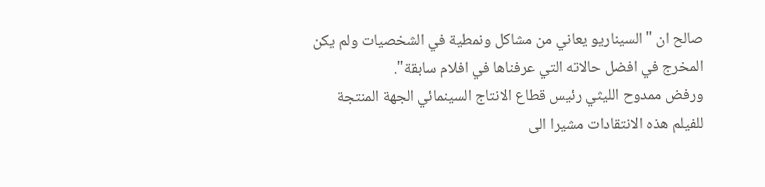صالح ان "السيناريو يعاني من مشاكل ونمطية في الشخصيات ولم يكن المخرج في افضل حالاته التي عرفناها في افلام سابقة".
ورفض ممدوح الليثي رئيس قطاع الانتاج السينمائي الجهة المنتجة للفيلم هذه الانتقادات مشيرا الى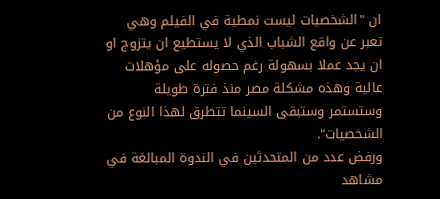ان "الشخصيات ليست نمطية في الفيلم وهي تعبر عن واقع الشباب الذي لا يستطيع ان يتزوج او ان يجد عملا بسهولة رغم حصوله على مؤهلات عالية وهذه مشكلة مصر منذ فترة طويلة وستستمر وستبقى السينما تتطرق لهذا النوع من الشخصيات".
ورفض عدد من المتحدثين في الندوة المبالغة في مشاهد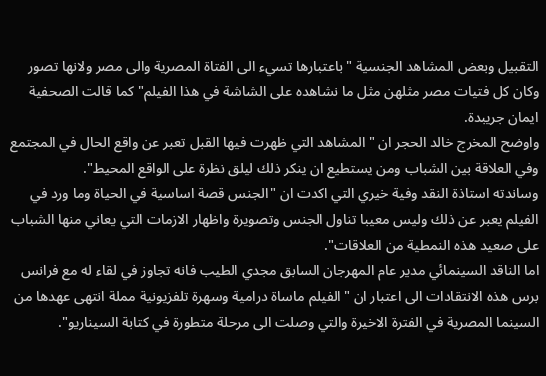التقبيل وبعض المشاهد الجنسية "باعتبارها تسيء الى الفتاة المصرية والى مصر ولانها تصور وكان كل فتيات مصر مثلهن مثل ما نشاهده على الشاشة في هذا الفيلم" كما قالت الصحفية ايمان جريبدة.
واوضح المخرج خالد الحجر ان "المشاهد التي ظهرت فيها القبل تعبر عن واقع الحال في المجتمع وفي العلاقة بين الشباب ومن يستطيع ان ينكر ذلك ليلق نظرة على الواقع المحيط".
وساندته استاذة النقد وفية خيري التي اكدت ان "الجنس قصة اساسية في الحياة وما ورد في الفيلم يعبر عن ذلك وليس معيبا تناول الجنس وتصويرة واظهار الازمات التي يعاني منها الشباب على صعيد هذه النمطية من العلاقات".
اما الناقد السينمائي مدير عام المهرجان السابق مجدي الطيب فانه تجاوز في لقاء له مع فرانس برس هذه الانتقادات الى اعتبار ان "الفيلم ماساة درامية وسهرة تلفزيونية مملة انتهى عهدها من السينما المصرية في الفترة الاخيرة والتي وصلت الى مرحلة متطورة في كتابة السيناريو".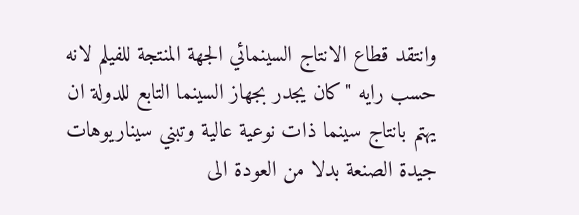وانتقد قطاع الانتاج السينمائي الجهة المنتجة للفيلم لانه حسب رايه "كان يجدر بجهاز السينما التابع للدولة ان يهتم بانتاج سينما ذات نوعية عالية وتبني سيناريوهات جيدة الصنعة بدلا من العودة الى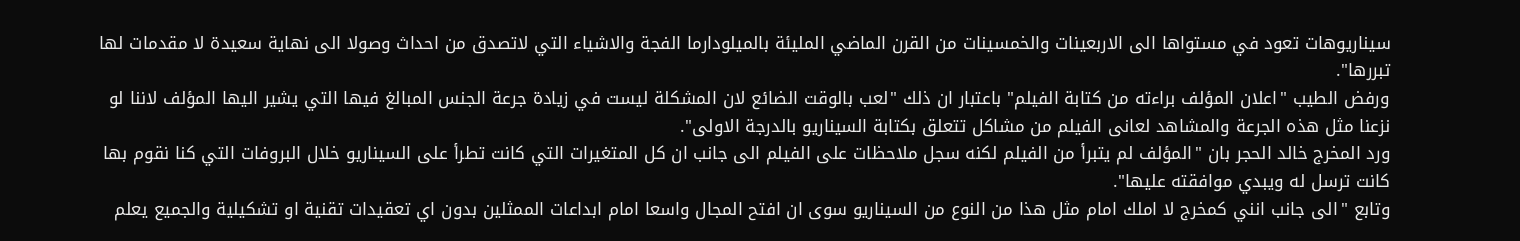سيناريوهات تعود في مستواها الى الاربعينات والخمسينات من القرن الماضي المليئة بالميلودارما الفجة والاشياء التي لاتصدق من احداث وصولا الى نهاية سعيدة لا مقدمات لها تبررها".
ورفض الطيب "اعلان المؤلف براءته من كتابة الفيلم" باعتبار ان ذلك "لعب بالوقت الضائع لان المشكلة ليست في زيادة جرعة الجنس المبالغ فيها التي يشير اليها المؤلف لاننا لو نزعنا مثل هذه الجرعة والمشاهد لعانى الفيلم من مشاكل تتعلق بكتابة السيناريو بالدرجة الاولى".
ورد المخرج خالد الحجر بان "المؤلف لم يتبرأ من الفيلم لكنه سجل ملاحظات على الفيلم الى جانب ان كل المتغيرات التي كانت تطرأ على السيناريو خلال البروفات التي كنا نقوم بها كانت ترسل له ويبدي موافقته عليها".
وتابع "الى جانب انني كمخرج لا املك امام مثل هذا من النوع من السيناريو سوى ان افتح المجال واسعا امام ابداعات الممثلين بدون اي تعقيدات تقنية او تشكيلية والجميع يعلم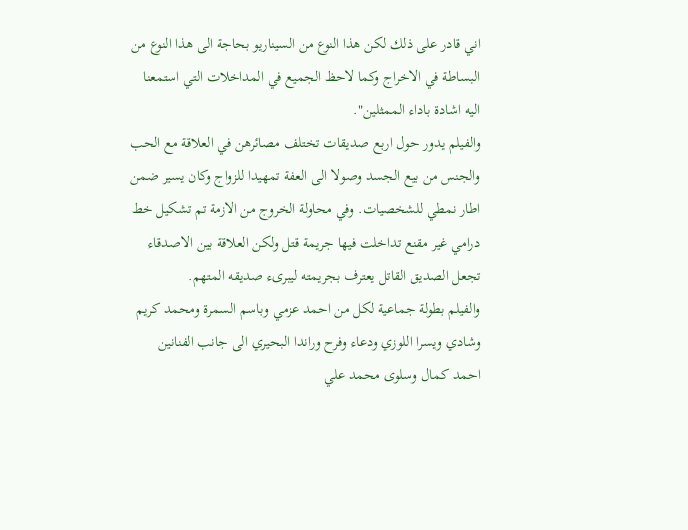اني قادر على ذلك لكن هذا النوع من السيناريو بحاجة الى هذا النوع من البساطة في الاخراج وكما لاحظ الجميع في المداخلات التي استمعنا اليه اشادة باداء الممثلين".
والفيلم يدور حول اربع صديقات تختلف مصائرهن في العلاقة مع الحب والجنس من بيع الجسد وصولا الى العفة تمهيدا للزواج وكان يسير ضمن اطار نمطي للشخصيات. وفي محاولة الخروج من الازمة تم تشكيل خط درامي غير مقنع تداخلت فيها جريمة قتل ولكن العلاقة بين الاصدقاء تجعل الصديق القاتل يعترف بجريمته ليبرىء صديقه المتهم.
والفيلم بطولة جماعية لكل من احمد عزمي وباسم السمرة ومحمد كريم وشادي ويسرا اللوزي ودعاء وفرح وراندا البحيري الى جانب الفنانين احمد كمال وسلوى محمد علي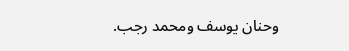وحنان يوسف ومحمد رجب.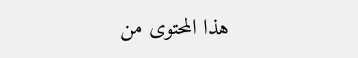هذا المحتوى من